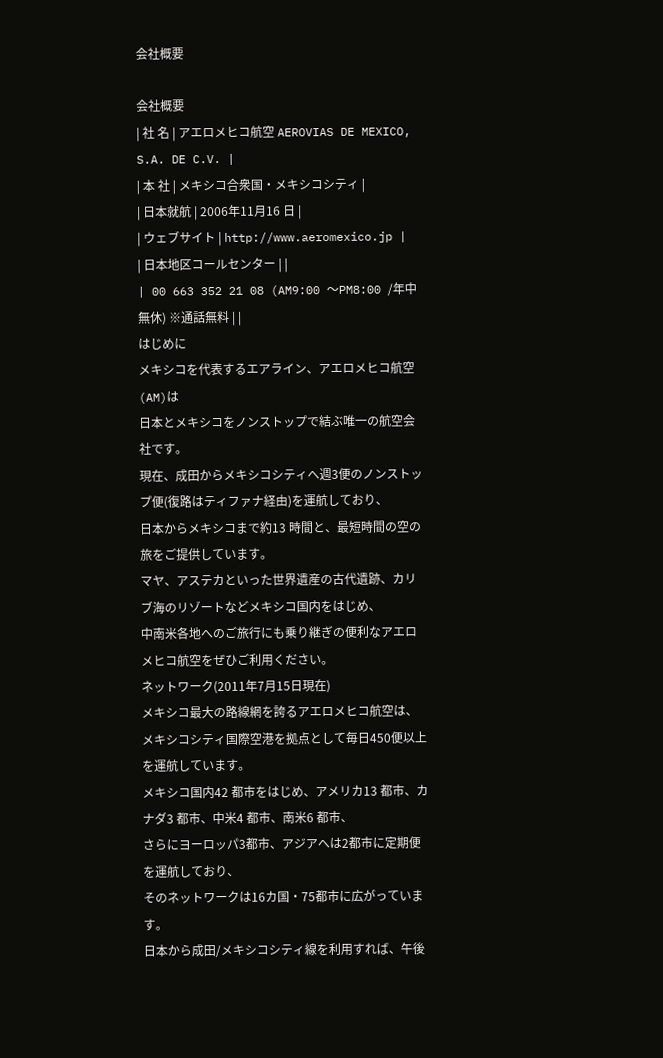会社概要

会社概要
| 社 名 | アエロメヒコ航空 AEROVIAS DE MEXICO, S.A. DE C.V. |
| 本 社 | メキシコ合衆国・メキシコシティ |
| 日本就航 | 2006年11月16 日 |
| ウェブサイト | http://www.aeromexico.jp |
| 日本地区コールセンター | |
| 00 663 352 21 08 (AM9:00 〜PM8:00 /年中無休) ※通話無料 | |
はじめに
メキシコを代表するエアライン、アエロメヒコ航空(AM)は
日本とメキシコをノンストップで結ぶ唯一の航空会社です。
現在、成田からメキシコシティへ週3便のノンストップ便(復路はティファナ経由)を運航しており、
日本からメキシコまで約13 時間と、最短時間の空の旅をご提供しています。
マヤ、アステカといった世界遺産の古代遺跡、カリブ海のリゾートなどメキシコ国内をはじめ、
中南米各地へのご旅行にも乗り継ぎの便利なアエロメヒコ航空をぜひご利用ください。
ネットワーク(2011年7月15日現在)
メキシコ最大の路線網を誇るアエロメヒコ航空は、
メキシコシティ国際空港を拠点として毎日450便以上を運航しています。
メキシコ国内42 都市をはじめ、アメリカ13 都市、カナダ3 都市、中米4 都市、南米6 都市、
さらにヨーロッパ3都市、アジアへは2都市に定期便を運航しており、
そのネットワークは16カ国・75都市に広がっています。
日本から成田/メキシコシティ線を利用すれば、午後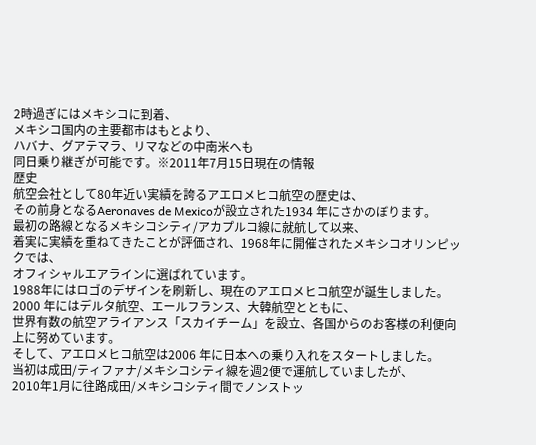2時過ぎにはメキシコに到着、
メキシコ国内の主要都市はもとより、
ハバナ、グアテマラ、リマなどの中南米へも
同日乗り継ぎが可能です。※2011年7月15日現在の情報
歴史
航空会社として80年近い実績を誇るアエロメヒコ航空の歴史は、
その前身となるAeronaves de Mexicoが設立された1934 年にさかのぼります。
最初の路線となるメキシコシティ/アカプルコ線に就航して以来、
着実に実績を重ねてきたことが評価され、1968年に開催されたメキシコオリンピックでは、
オフィシャルエアラインに選ばれています。
1988年にはロゴのデザインを刷新し、現在のアエロメヒコ航空が誕生しました。
2000 年にはデルタ航空、エールフランス、大韓航空とともに、
世界有数の航空アライアンス「スカイチーム」を設立、各国からのお客様の利便向上に努めています。
そして、アエロメヒコ航空は2006 年に日本への乗り入れをスタートしました。
当初は成田/ティファナ/メキシコシティ線を週2便で運航していましたが、
2010年1月に往路成田/メキシコシティ間でノンストッ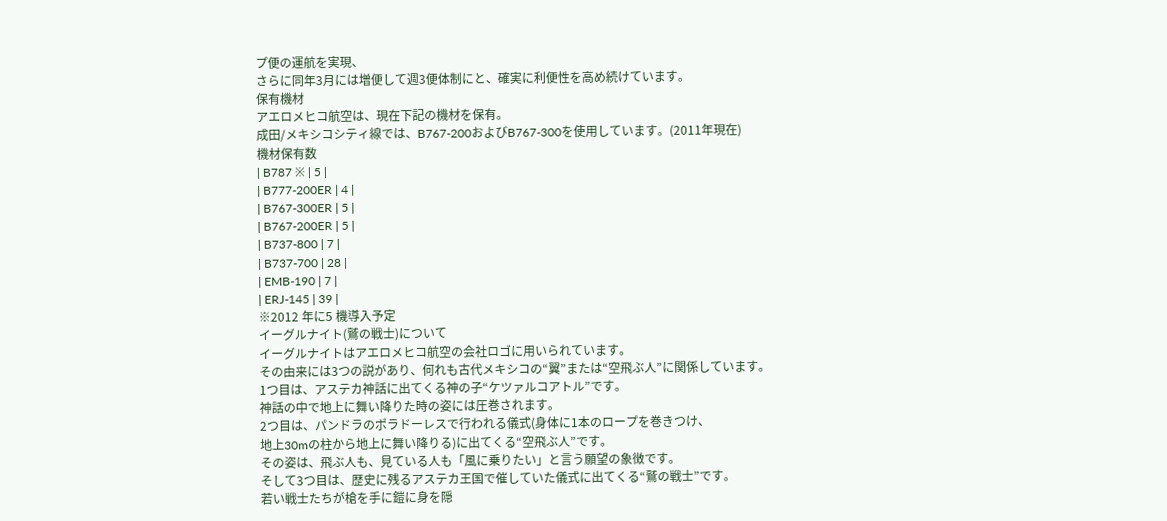プ便の運航を実現、
さらに同年3月には増便して週3便体制にと、確実に利便性を高め続けています。
保有機材
アエロメヒコ航空は、現在下記の機材を保有。
成田/メキシコシティ線では、B767-200およびB767-300を使用しています。(2011年現在)
機材保有数
| B787 ※ | 5 |
| B777-200ER | 4 |
| B767-300ER | 5 |
| B767-200ER | 5 |
| B737-800 | 7 |
| B737-700 | 28 |
| EMB-190 | 7 |
| ERJ-145 | 39 |
※2012 年に5 機導入予定
イーグルナイト(鷲の戦士)について
イーグルナイトはアエロメヒコ航空の会社ロゴに用いられています。
その由来には3つの説があり、何れも古代メキシコの“翼”または“空飛ぶ人”に関係しています。
1つ目は、アステカ神話に出てくる神の子“ケツァルコアトル”です。
神話の中で地上に舞い降りた時の姿には圧巻されます。
2つ目は、パンドラのポラドーレスで行われる儀式(身体に1本のロープを巻きつけ、
地上30mの柱から地上に舞い降りる)に出てくる“空飛ぶ人”です。
その姿は、飛ぶ人も、見ている人も「風に乗りたい」と言う願望の象徴です。
そして3つ目は、歴史に残るアステカ王国で催していた儀式に出てくる“鷲の戦士”です。
若い戦士たちが槍を手に鎧に身を隠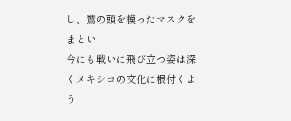し、鷲の頭を模ったマスクをまとい
今にも戦いに飛び立つ姿は深くメキシコの文化に根付くよう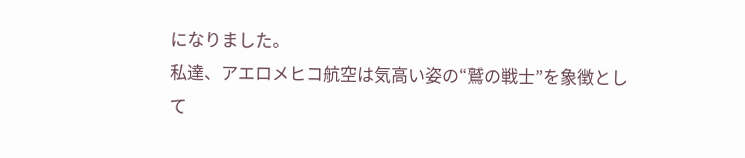になりました。
私達、アエロメヒコ航空は気高い姿の“鷲の戦士”を象徴として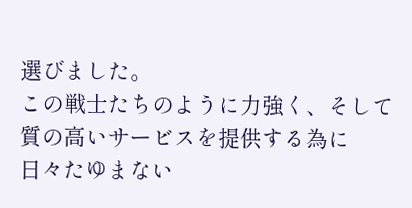選びました。
この戦士たちのように力強く、そして質の高いサービスを提供する為に
日々たゆまない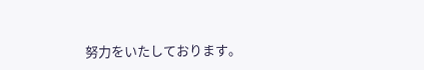努力をいたしております。